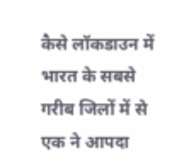कैसे लॉकडाउन में भारत के सबसे गरीब जिलों में से एक ने आपदा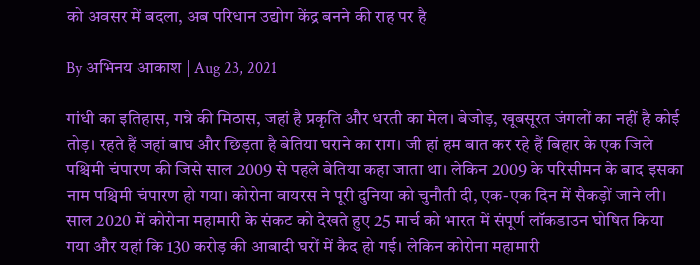को अवसर में बदला, अब परिधान उद्योग केंद्र बनने की राह पर है

By अभिनय आकाश | Aug 23, 2021

गांधी का इतिहास, गन्ने की मिठास, जहां है प्रकृति और धरती का मेल। बेजोड़, खूबसूरत जंगलों का नहीं है कोई तोड़। रहते हैं जहां बाघ और छिड़ता है बेतिया घराने का राग। जी हां हम बात कर रहे हैं बिहार के एक जिले पश्चिमी चंपारण की जिसे साल 2009 से पहले बेतिया कहा जाता था। लेकिन 2009 के परिसीमन के बाद इसका नाम पश्चिमी चंपारण हो गया। कोरोना वायरस ने पूरी दुनिया को चुनौती दी, एक-एक दिन में सैकड़ों जाने ली। साल 2020 में कोरोना महामारी के संकट को देखते हुए 25 मार्च को भारत में संपूर्ण लॉकडाउन घोषित किया गया और यहां कि 130 करोड़ की आबादी घरों में कैद हो गई। लेकिन कोरोना महामारी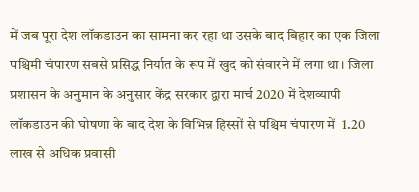में जब पूरा देश लॉकडाउन का सामना कर रहा था उसके बाद बिहार का एक जिला पश्चिमी चंपारण सबसे प्रसिद्ध निर्यात के रूप में खुद को संवारने में लगा था। जिला प्रशासन के अनुमान के अनुसार केंद्र सरकार द्वारा मार्च 2020 में देशव्यापी लॉकडाउन की घोषणा के बाद देश के विभिन्न हिस्सों से पश्चिम चंपारण में  1.20 लाख से अधिक प्रवासी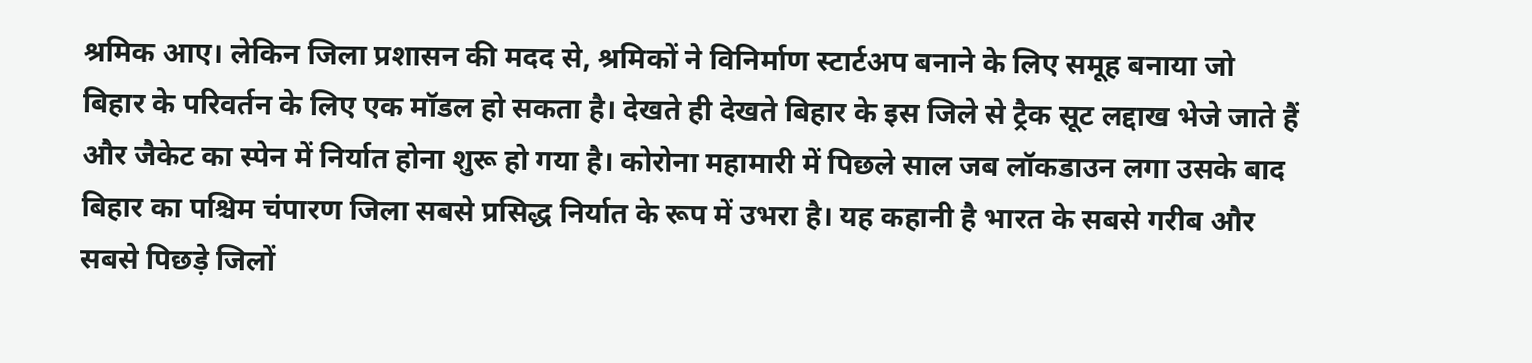श्रमिक आए। लेकिन जिला प्रशासन की मदद से, श्रमिकों ने विनिर्माण स्टार्टअप बनाने के लिए समूह बनाया जो बिहार के परिवर्तन के लिए एक मॉडल हो सकता है। देखते ही देखते बिहार के इस जिले से ट्रैक सूट लद्दाख भेजे जाते हैं और जैकेट का स्पेन में निर्यात होना शुरू हो गया है। कोरोना महामारी में पिछले साल जब लॉकडाउन लगा उसके बाद बिहार का पश्चिम चंपारण जिला सबसे प्रसिद्ध निर्यात के रूप में उभरा है। यह कहानी है भारत के सबसे गरीब और सबसे पिछड़े जिलों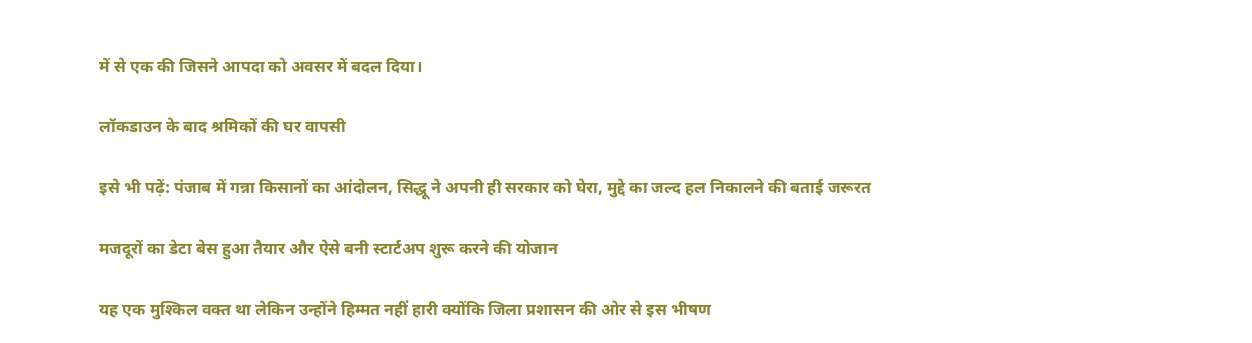में से एक की जिसने आपदा को अवसर में बदल दिया।

लॉकडाउन के बाद श्रमिकों की घर वापसी

इसे भी पढ़ें: पंजाब में गन्ना किसानों का आंदोलन, सिद्धू ने अपनी ही सरकार को घेरा, मुद्दे का जल्द हल निकालने की बताई जरूरत

मजदूरों का डेटा बेस हुआ तैयार और ऐसे बनी स्टार्टअप शुरू करने की योजान

यह एक मुश्किल वक्त था लेकिन उन्होंने हिम्मत नहीं हारी क्योंकि जिला प्रशासन की ओर से इस भीषण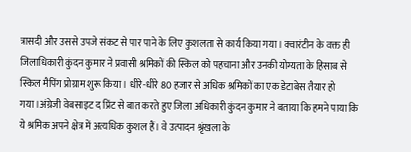त्रासदी और उससे उपजे संकट से पार पाने के लिए कुशलता से कार्य किया गया। क्वारंटीन के वक्त ही जिलाधिकारी कुंदन कुमार ने प्रवासी श्रमिकों की स्किल को पहचाना और उनकी योग्यता के हिसाब से स्किल मैपिंग प्रोग्राम शुरू किया। धीरे-धीरे 80 हजार से अधिक श्रमिकों का एक डेटाबेस तैयार हो गया।अंग्रेजी वेबसाइट द प्रिंट से बात करते हुए जिला अधिकारी कुंदन कुमार ने बताया कि हमने पाया कि ये श्रमिक अपने क्षेत्र में अत्यधिक कुशल हैं। वे उत्पादन श्रृंखला के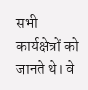सभी कार्यक्षेत्रों को जानते थे। वे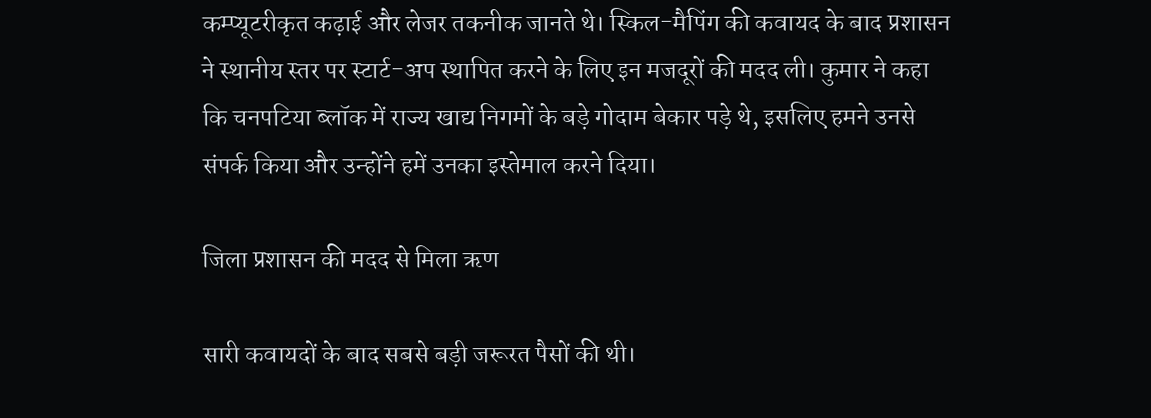कम्प्यूटरीकृत कढ़ाई और लेजर तकनीक जानते थे। स्किल-मैपिंग की कवायद के बाद प्रशासन ने स्थानीय स्तर पर स्टार्ट-अप स्थापित करने के लिए इन मजदूरों की मदद ली। कुमार ने कहा कि चनपटिया ब्लॉक में राज्य खाद्य निगमों के बड़े गोदाम बेकार पड़े थे, इसलिए हमने उनसे संपर्क किया और उन्होंने हमें उनका इस्तेमाल करने दिया।

जिला प्रशासन की मदद से मिला ऋण

सारी कवायदों के बाद सबसे बड़ी जरूरत पैसों की थी।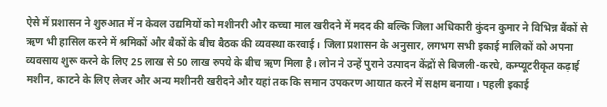ऐसे में प्रशासन ने शुरुआत में न केवल उद्यमियों को मशीनरी और कच्चा माल खरीदने में मदद की बल्कि जिला अधिकारी कुंदन कुमार ने विभिन्न बैंकों से ऋण भी हासिल करने में श्रमिकों और बैकों के बीच बैठक की व्यवस्था करवाई। जिला प्रशासन के अनुसार, लगभग सभी इकाई मालिकों को अपना व्यवसाय शुरू करने के लिए 25 लाख से 50 लाख रुपये के बीच ऋण मिला है। लोन ने उन्हें पुराने उत्पादन केंद्रों से बिजली-करघे, कम्प्यूटरीकृत कढ़ाई मशीन, काटने के लिए लेजर और अन्य मशीनरी खरीदने और यहां तक कि समान उपकरण आयात करने में सक्षम बनाया। पहली इकाई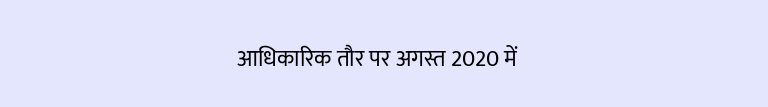आधिकारिक तौर पर अगस्त 2020 में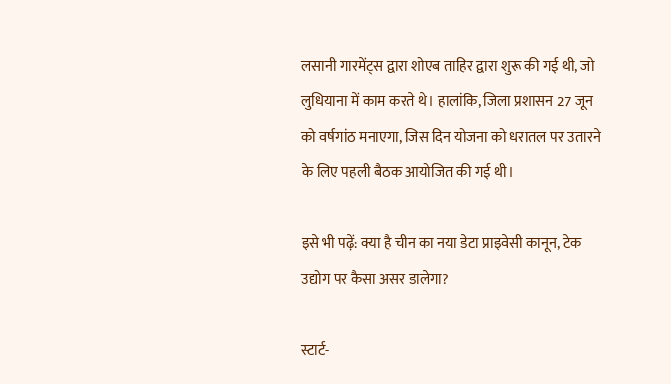लसानी गारमेंट्स द्वारा शोएब ताहिर द्वारा शुरू की गई थी, जो लुधियाना में काम करते थे। हालांकि, जिला प्रशासन 27 जून को वर्षगांठ मनाएगा, जिस दिन योजना को धरातल पर उतारने के लिए पहली बैठक आयोजित की गई थी।

इसे भी पढ़ें: क्या है चीन का नया डेटा प्राइवेसी कानून, टेक उद्योग पर कैसा असर डालेगा?

स्टार्ट-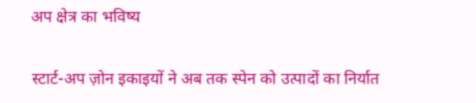अप क्षेत्र का भविष्य

स्टार्ट-अप ज़ोन इकाइयों ने अब तक स्पेन को उत्पादों का निर्यात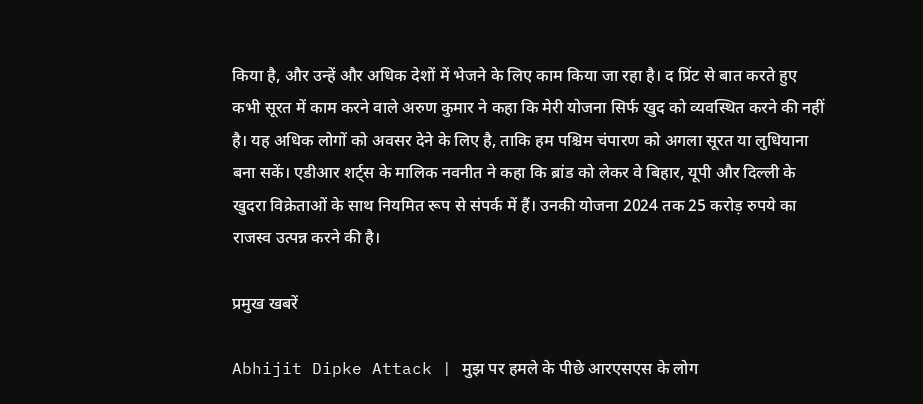किया है, और उन्हें और अधिक देशों में भेजने के लिए काम किया जा रहा है। द प्रिंट से बात करते हुए कभी सूरत में काम करने वाले अरुण कुमार ने कहा कि मेरी योजना सिर्फ खुद को व्यवस्थित करने की नहीं है। यह अधिक लोगों को अवसर देने के लिए है, ताकि हम पश्चिम चंपारण को अगला सूरत या लुधियाना बना सकें। एडीआर शर्ट्स के मालिक नवनीत ने कहा कि ब्रांड को लेकर वे बिहार, यूपी और दिल्ली के खुदरा विक्रेताओं के साथ नियमित रूप से संपर्क में हैं। उनकी योजना 2024 तक 25 करोड़ रुपये का राजस्व उत्पन्न करने की है।

प्रमुख खबरें

Abhijit Dipke Attack | मुझ पर हमले के पीछे आरएसएस के लोग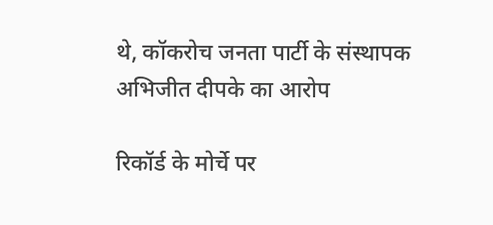थे, कॉकरोच जनता पार्टी के संस्थापक अभिजीत दीपके का आरोप

रिकॉर्ड के मोर्चे पर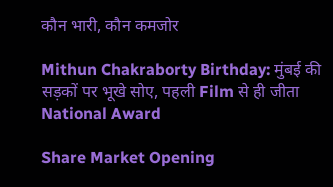कौन भारी, कौन कमजोर

Mithun Chakraborty Birthday: मुंबई की सड़कों पर भूखे सोए, पहली Film से ही जीता National Award

Share Market Opening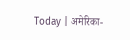Today | अमेरिका-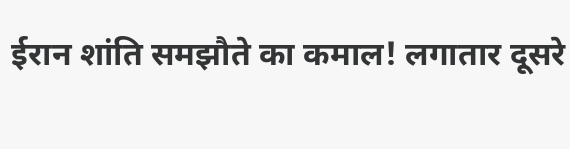ईरान शांति समझौते का कमाल! लगातार दूसरे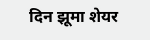दिन झूमा शेयर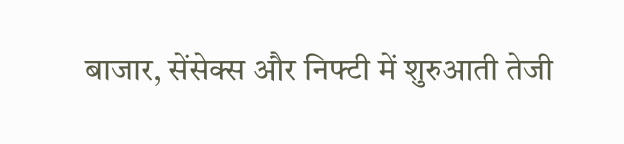बाजार, सेंसेक्स और निफ्टी में शुरुआती तेजी